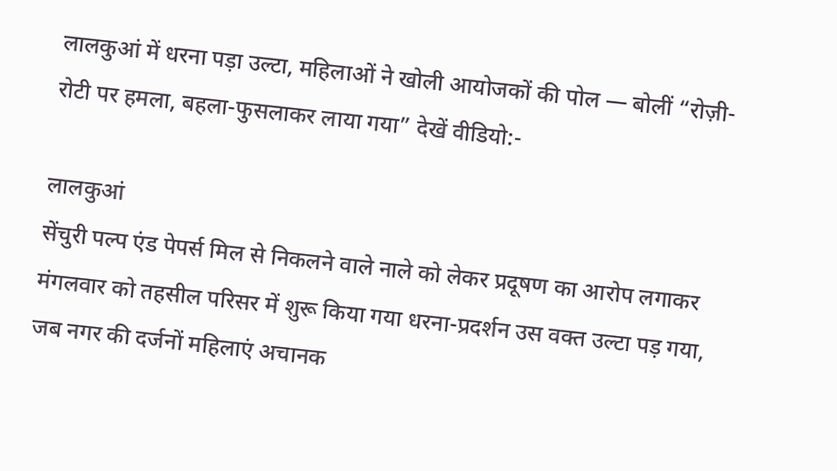लालकुआं में धरना पड़ा उल्टा, महिलाओं ने खोली आयोजकों की पोल — बोलीं “रोज़ी-रोटी पर हमला, बहला-फुसलाकर लाया गया” देखें वीडियो:-

लालकुआं
सेंचुरी पल्प एंड पेपर्स मिल से निकलने वाले नाले को लेकर प्रदूषण का आरोप लगाकर मंगलवार को तहसील परिसर में शुरू किया गया धरना-प्रदर्शन उस वक्त उल्टा पड़ गया, जब नगर की दर्जनों महिलाएं अचानक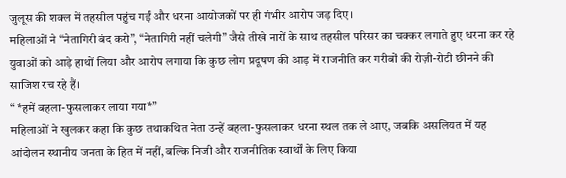जुलूस की शक्ल में तहसील पहुंच गईं और धरना आयोजकों पर ही गंभीर आरोप जड़ दिए।
महिलाओं ने “नेतागिरी बंद करो”, “नेतागिरी नहीं चलेगी” जैसे तीखे नारों के साथ तहसील परिसर का चक्कर लगाते हुए धरना कर रहे युवाओं को आड़े हाथों लिया और आरोप लगाया कि कुछ लोग प्रदूषण की आड़ में राजनीति कर गरीबों की रोज़ी-रोटी छीनने की साजिश रच रहे हैं।
“ *हमें बहला-फुसलाकर लाया गया*”
महिलाओं ने खुलकर कहा कि कुछ तथाकथित नेता उन्हें बहला-फुसलाकर धरना स्थल तक ले आए, जबकि असलियत में यह आंदोलन स्थानीय जनता के हित में नहीं, बल्कि निजी और राजनीतिक स्वार्थों के लिए किया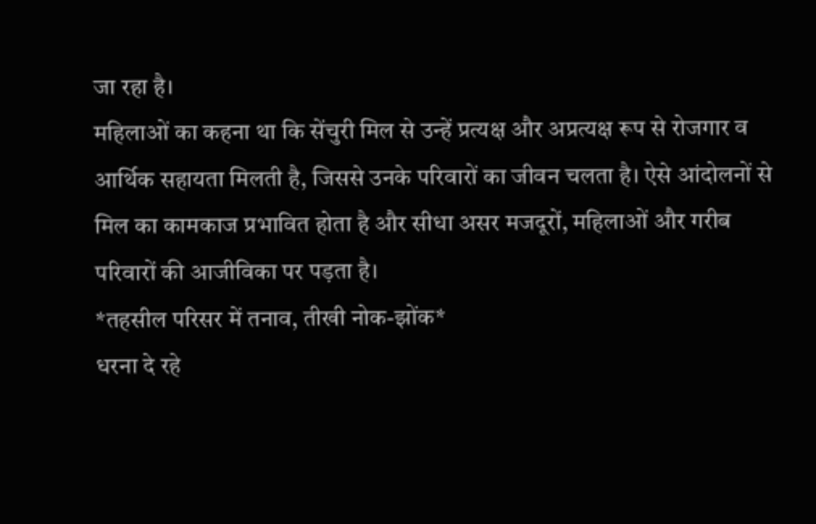जा रहा है।
महिलाओं का कहना था कि सेंचुरी मिल से उन्हें प्रत्यक्ष और अप्रत्यक्ष रूप से रोजगार व आर्थिक सहायता मिलती है, जिससे उनके परिवारों का जीवन चलता है। ऐसे आंदोलनों से मिल का कामकाज प्रभावित होता है और सीधा असर मजदूरों, महिलाओं और गरीब परिवारों की आजीविका पर पड़ता है।
*तहसील परिसर में तनाव, तीखी नोक-झोंक*
धरना दे रहे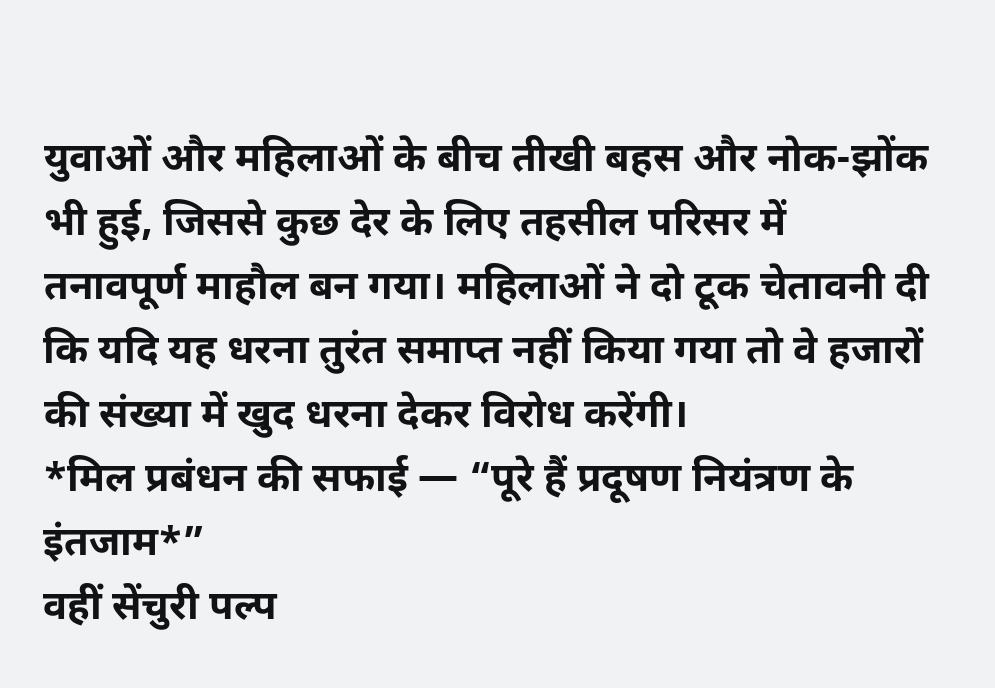युवाओं और महिलाओं के बीच तीखी बहस और नोक-झोंक भी हुई, जिससे कुछ देर के लिए तहसील परिसर में तनावपूर्ण माहौल बन गया। महिलाओं ने दो टूक चेतावनी दी कि यदि यह धरना तुरंत समाप्त नहीं किया गया तो वे हजारों की संख्या में खुद धरना देकर विरोध करेंगी।
*मिल प्रबंधन की सफाई — “पूरे हैं प्रदूषण नियंत्रण के इंतजाम*”
वहीं सेंचुरी पल्प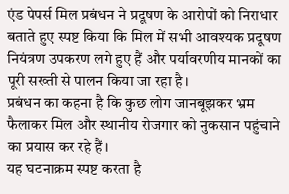एंड पेपर्स मिल प्रबंधन ने प्रदूषण के आरोपों को निराधार बताते हुए स्पष्ट किया कि मिल में सभी आवश्यक प्रदूषण नियंत्रण उपकरण लगे हुए हैं और पर्यावरणीय मानकों का पूरी सख्ती से पालन किया जा रहा है।
प्रबंधन का कहना है कि कुछ लोग जानबूझकर भ्रम फैलाकर मिल और स्थानीय रोजगार को नुकसान पहुंचाने का प्रयास कर रहे हैं।
यह घटनाक्रम स्पष्ट करता है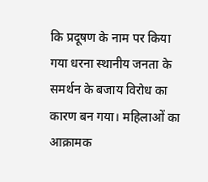कि प्रदूषण के नाम पर किया गया धरना स्थानीय जनता के समर्थन के बजाय विरोध का कारण बन गया। महिलाओं का आक्रामक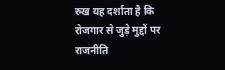रुख यह दर्शाता है कि रोजगार से जुड़े मुद्दों पर राजनीति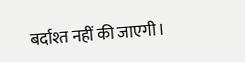बर्दाश्त नहीं की जाएगी।